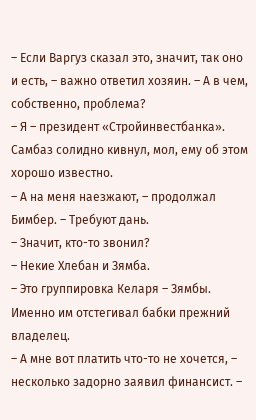– Если Варгуз сказал это, значит, так оно и есть, – важно ответил хозяин. – А в чем, собственно, проблема?
– Я – президент «Стройинвестбанка».
Самбаз солидно кивнул, мол, ему об этом хорошо известно.
– А на меня наезжают, – продолжал Бимбер. – Требуют дань.
– Значит, кто-то звонил?
– Некие Хлебан и Зямба.
– Это группировка Келаря – Зямбы. Именно им отстегивал бабки прежний владелец.
– А мне вот платить что-то не хочется, – несколько задорно заявил финансист. –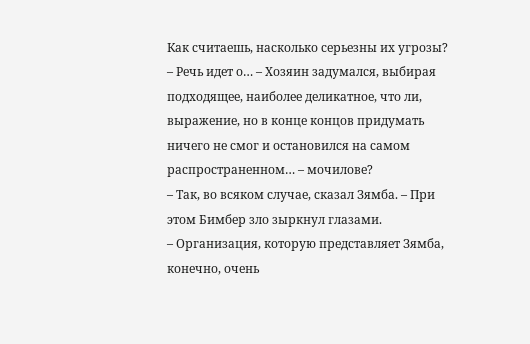Как считаешь, насколько серьезны их угрозы?
– Речь идет о… – Хозяин задумался, выбирая подходящее, наиболее деликатное, что ли, выражение, но в конце концов придумать ничего не смог и остановился на самом распространенном… – мочилове?
– Так, во всяком случае, сказал Зямба. – При этом Бимбер зло зыркнул глазами.
– Организация, которую представляет Зямба, конечно, очень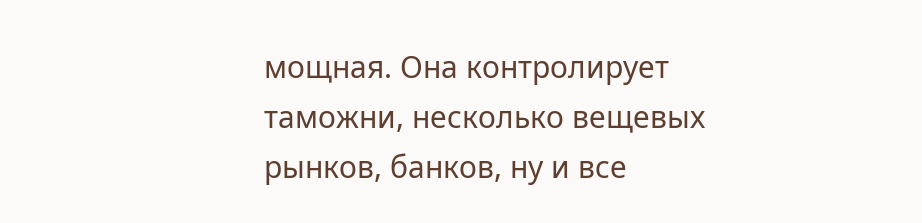мощная. Она контролирует таможни, несколько вещевых рынков, банков, ну и все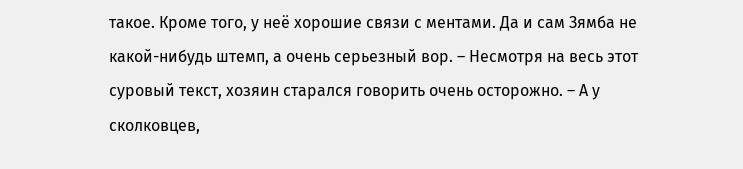такое. Кроме того, у неё хорошие связи с ментами. Да и сам Зямба не какой-нибудь штемп, а очень серьезный вор. – Несмотря на весь этот суровый текст, хозяин старался говорить очень осторожно. – А у сколковцев,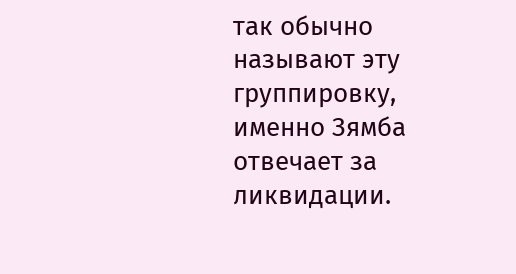так обычно называют эту группировку, именно Зямба отвечает за ликвидации.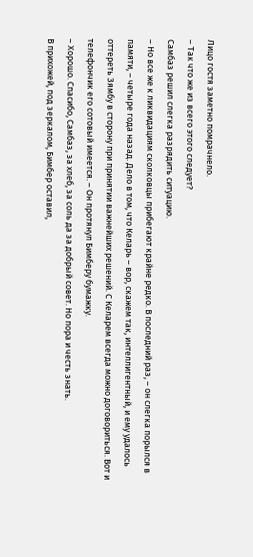Лицо гостя заметно помрачнело.
– Так что же из всего этого следует?
Самбаз решил слегка разрядить ситуацию.
– Но все же к ликвидациям сколковцы прибегают крайне редко. В последний раз, – он слегка порылся в памяти, – четыре года назад. Дело в том, что Келарь – вор, скажем так, интеллигентный, и ему удалось оттереть Зямбу в сторону при принятии важнейших решений. С Келарем всегда можно договориться. Вот и телефончик его сотовый имеется. – Он протянул Бимберу бумажку.
– Хорошо. Спасибо, Самбаз, за хлеб, за соль да за добрый совет. Но пора и честь знать.
В прихожей, под зеркалом, Бимбер оставил,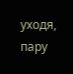уходя, пару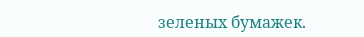зеленых бумажек.